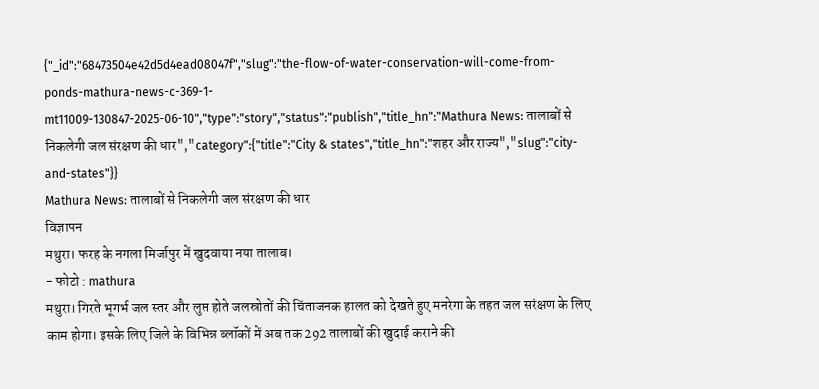{"_id":"68473504e42d5d4ead08047f","slug":"the-flow-of-water-conservation-will-come-from-ponds-mathura-news-c-369-1-mt11009-130847-2025-06-10","type":"story","status":"publish","title_hn":"Mathura News: तालाबों से निकलेगी जल संरक्षण की धार","category":{"title":"City & states","title_hn":"शहर और राज्य","slug":"city-and-states"}}
Mathura News: तालाबों से निकलेगी जल संरक्षण की धार
विज्ञापन
मथुरा। फरह के नगला मिर्जापुर में खुदवाया नया तालाब।
- फोटो : mathura
मथुरा। गिरते भूगर्भ जल स्तर और लुप्त होते जलस्रोतों की चिंताजनक हालत को देखते हुए मनरेगा के तहत जल सरंक्षण के लिए काम होगा। इसके लिए जिले के विभिन्न ब्लॉकों में अब तक 292 तालाबों की खुदाई कराने की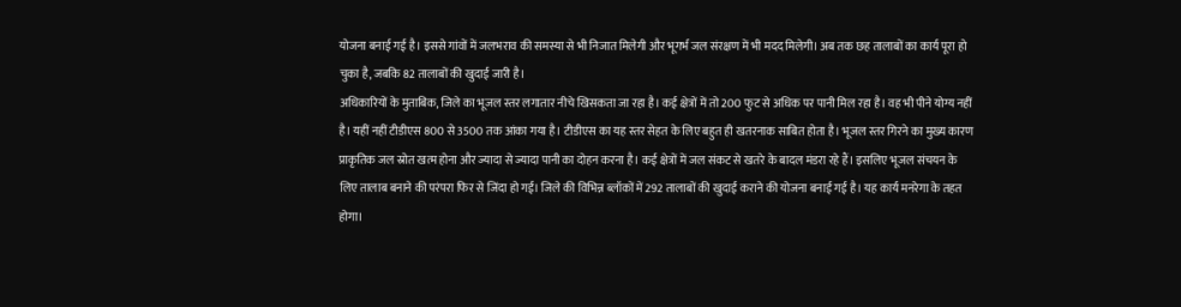योजना बनाई गई है। इससे गांवों में जलभराव की समस्या से भी निजात मिलेगी और भूगर्भ जल संरक्षण में भी मदद मिलेगी। अब तक छह तालाबों का कार्य पूरा हो चुका है, जबकि 82 तालाबों की खुदाई जारी है।
अधिकारियों के मुताबिक, जिले का भूजल स्तर लगातार नीचे खिसकता जा रहा है। कई क्षेत्रों में तो 200 फुट से अधिक पर पानी मिल रहा है। वह भी पीने योग्य नहीं है। यहीं नहीं टीडीएस 800 से 3500 तक आंका गया है। टीडीएस का यह स्तर सेहत के लिए बहुत ही खतरनाक साबित होता है। भूजल स्तर गिरने का मुख्य कारण प्राकृतिक जल स्रोत खत्म होना और ज्यादा से ज्यादा पानी का दोहन करना है। कई क्षेत्रों में जल संकट से खतरे के बादल मंडरा रहे हैं। इसलिए भूजल संचयन के लिए तालाब बनाने की परंपरा फिर से जिंदा हो गई। जिले की विभिन्न ब्लॉकों में 292 तालाबों की खुदाई कराने की योजना बनाई गई है। यह कार्य मनरेगा के तहत होगा।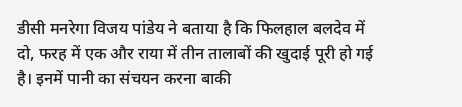डीसी मनरेगा विजय पांडेय ने बताया है कि फिलहाल बलदेव में दो, फरह में एक और राया में तीन तालाबों की खुदाई पूरी हो गई है। इनमें पानी का संचयन करना बाकी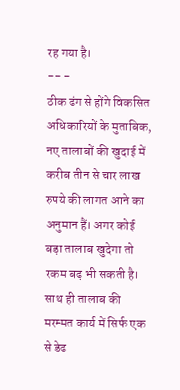रह गया है।
-- -
ठीक ढंग से होंगे विकसित
अधिकारियों के मुताबिक, नए तालाबों की खुदाई में करीब तीन से चार लाख रुपये की लागत आने का अनुमान हैं। अगर कोई बड़ा तालाब खुदेगा तो रकम बढ़ भी सकती है। साथ ही तालाब की मरम्मत कार्य में सिर्फ एक से डेढ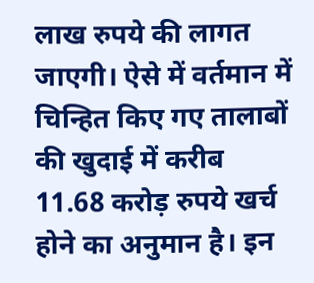लाख रुपये की लागत जाएगी। ऐसे में वर्तमान में चिन्हित किए गए तालाबों की खुदाई में करीब 11.68 करोड़ रुपये खर्च होने का अनुमान है। इन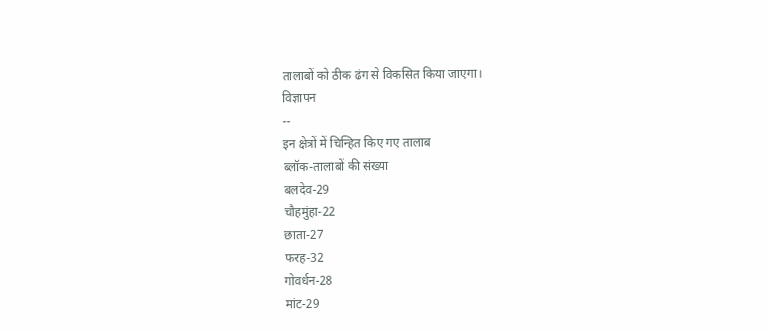तालाबों को ठीक ढंग से विकसित किया जाएगा।
विज्ञापन
--
इन क्षेत्रों में चिन्हित किए गए तालाब
ब्लॉक-तालाबों की संख्या
बलदेव-29
चौहमुंहा-22
छाता-27
फरह-32
गोवर्धन-28
मांट-29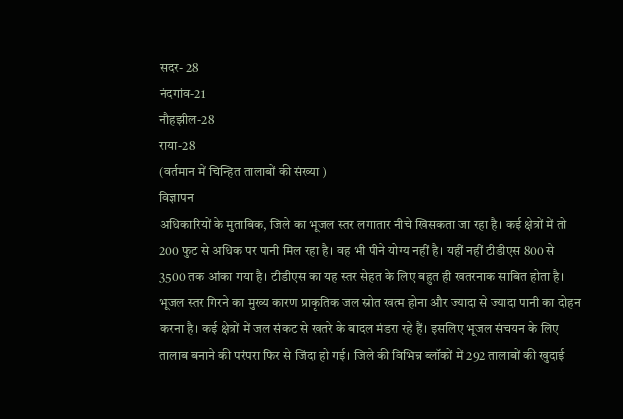सदर- 28
नंदगांव-21
नौहझील-28
राया-28
(वर्तमान में चिन्हित तालाबों की संख्या )
विज्ञापन
अधिकारियों के मुताबिक, जिले का भूजल स्तर लगातार नीचे खिसकता जा रहा है। कई क्षेत्रों में तो 200 फुट से अधिक पर पानी मिल रहा है। वह भी पीने योग्य नहीं है। यहीं नहीं टीडीएस 800 से 3500 तक आंका गया है। टीडीएस का यह स्तर सेहत के लिए बहुत ही खतरनाक साबित होता है। भूजल स्तर गिरने का मुख्य कारण प्राकृतिक जल स्रोत खत्म होना और ज्यादा से ज्यादा पानी का दोहन करना है। कई क्षेत्रों में जल संकट से खतरे के बादल मंडरा रहे हैं। इसलिए भूजल संचयन के लिए तालाब बनाने की परंपरा फिर से जिंदा हो गई। जिले की विभिन्न ब्लॉकों में 292 तालाबों की खुदाई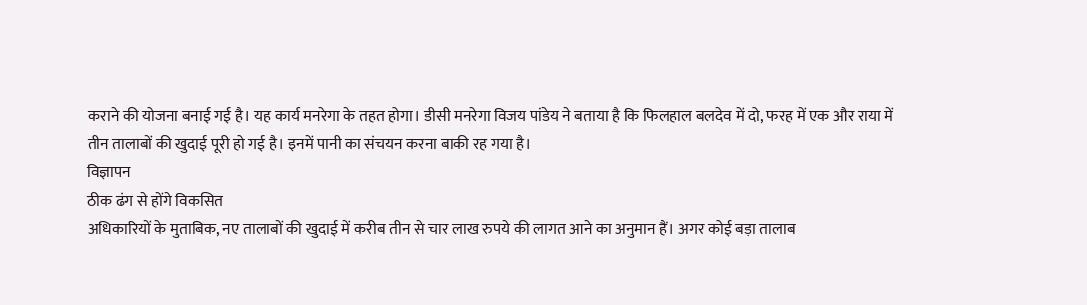कराने की योजना बनाई गई है। यह कार्य मनरेगा के तहत होगा। डीसी मनरेगा विजय पांडेय ने बताया है कि फिलहाल बलदेव में दो, फरह में एक और राया में तीन तालाबों की खुदाई पूरी हो गई है। इनमें पानी का संचयन करना बाकी रह गया है।
विज्ञापन
ठीक ढंग से होंगे विकसित
अधिकारियों के मुताबिक, नए तालाबों की खुदाई में करीब तीन से चार लाख रुपये की लागत आने का अनुमान हैं। अगर कोई बड़ा तालाब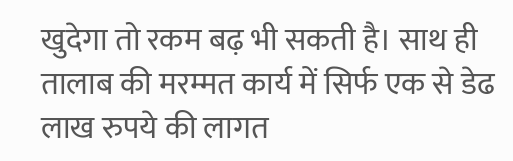खुदेगा तो रकम बढ़ भी सकती है। साथ ही तालाब की मरम्मत कार्य में सिर्फ एक से डेढ लाख रुपये की लागत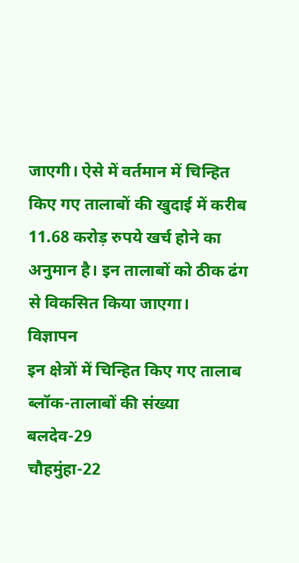जाएगी। ऐसे में वर्तमान में चिन्हित किए गए तालाबों की खुदाई में करीब 11.68 करोड़ रुपये खर्च होने का अनुमान है। इन तालाबों को ठीक ढंग से विकसित किया जाएगा।
विज्ञापन
इन क्षेत्रों में चिन्हित किए गए तालाब
ब्लॉक-तालाबों की संख्या
बलदेव-29
चौहमुंहा-22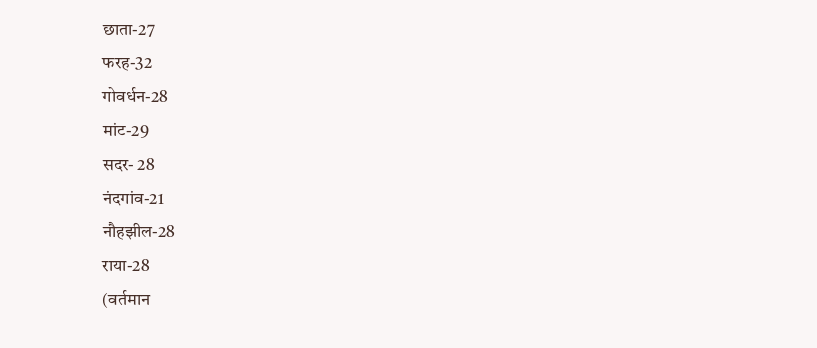छाता-27
फरह-32
गोवर्धन-28
मांट-29
सदर- 28
नंदगांव-21
नौहझील-28
राया-28
(वर्तमान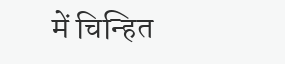में चिन्हित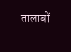तालाबों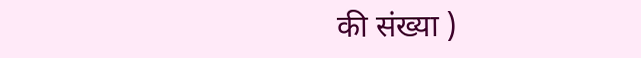की संख्या )